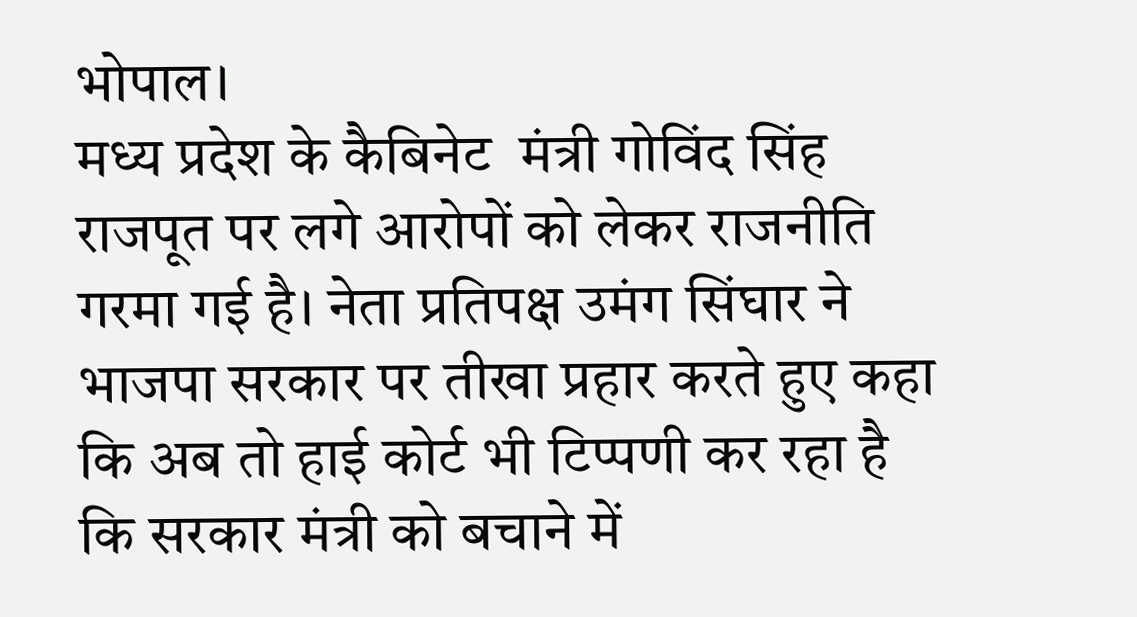भोपाल।
मध्य प्रदेश के कैबिनेट  मंत्री गोविंद सिंह राजपूत पर लगे आरोपों को लेकर राजनीति गरमा गई है। नेता प्रतिपक्ष उमंग सिंघार ने भाजपा सरकार पर तीखा प्रहार करते हुए कहा कि अब तो हाई कोर्ट भी टिप्पणी कर रहा है कि सरकार मंत्री को बचाने में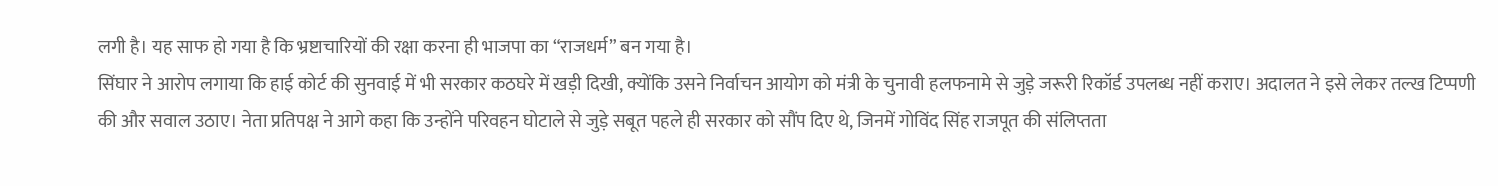लगी है। यह साफ हो गया है कि भ्रष्टाचारियों की रक्षा करना ही भाजपा का “राजधर्म” बन गया है।
सिंघार ने आरोप लगाया कि हाई कोर्ट की सुनवाई में भी सरकार कठघरे में खड़ी दिखी, क्योंकि उसने निर्वाचन आयोग को मंत्री के चुनावी हलफनामे से जुड़े जरूरी रिकॉर्ड उपलब्ध नहीं कराए। अदालत ने इसे लेकर तल्ख टिप्पणी की और सवाल उठाए। नेता प्रतिपक्ष ने आगे कहा कि उन्होंने परिवहन घोटाले से जुड़े सबूत पहले ही सरकार को सौंप दिए थे, जिनमें गोविंद सिंह राजपूत की संलिप्तता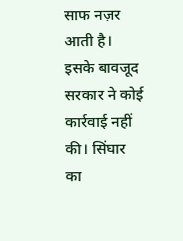साफ नज़र आती है। इसके बावजूद सरकार ने कोई कार्रवाई नहीं की। सिंघार का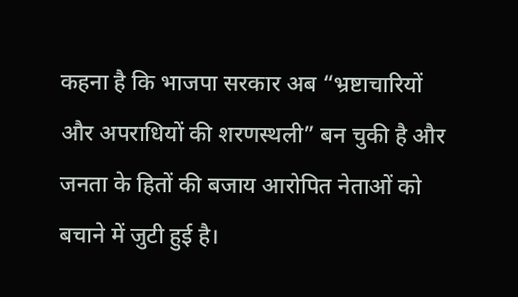कहना है कि भाजपा सरकार अब “भ्रष्टाचारियों और अपराधियों की शरणस्थली” बन चुकी है और जनता के हितों की बजाय आरोपित नेताओं को बचाने में जुटी हुई है।